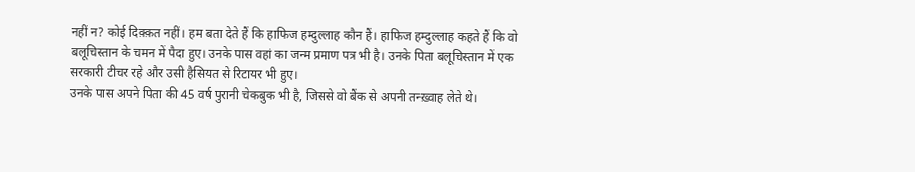नहीं न? कोई दिक़्क़त नहीं। हम बता देते हैं कि हाफिज हम्दुल्लाह कौन हैं। हाफिज हम्दुल्लाह कहते हैं कि वो बलूचिस्तान के चमन में पैदा हुए। उनके पास वहां का जन्म प्रमाण पत्र भी है। उनके पिता बलूचिस्तान में एक सरकारी टीचर रहे और उसी हैसियत से रिटायर भी हुए।
उनके पास अपने पिता की 45 वर्ष पुरानी चेकबुक भी है, जिससे वो बैंक से अपनी तन्ख़्वाह लेते थे।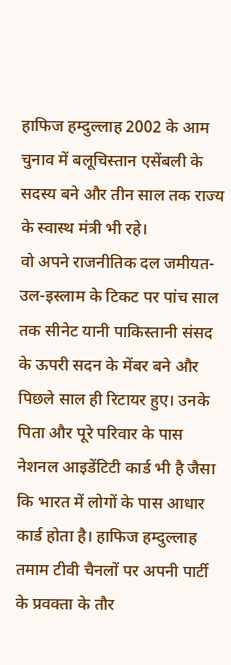हाफिज हम्दुल्लाह 2002 के आम चुनाव में बलूचिस्तान एसेंबली के सदस्य बने और तीन साल तक राज्य के स्वास्थ मंत्री भी रहे।
वो अपने राजनीतिक दल जमीयत-उल-इस्लाम के टिकट पर पांच साल तक सीनेट यानी पाकिस्तानी संसद के ऊपरी सदन के मेंबर बने और पिछले साल ही रिटायर हुए। उनके पिता और पूरे परिवार के पास नेशनल आइडेंटिटी कार्ड भी है जैसा कि भारत में लोगों के पास आधार कार्ड होता है। हाफिज हम्दुल्लाह तमाम टीवी चैनलों पर अपनी पार्टी के प्रवक्ता के तौर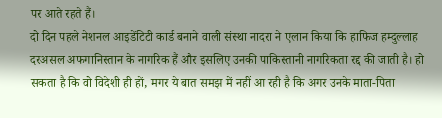पर आते रहते हैं।
दो दिन पहले नेशनल आइडेंटिटी कार्ड बनाने वाली संस्था नादरा ने एलान किया कि हाफिज हम्दुल्लाह दरअसल अफगानिस्तान के नागरिक हैं और इसलिए उनकी पाकिस्तानी नागरिकता रद्द की जाती है। हो सकता है कि वो विदेशी ही हों, मगर ये बात समझ में नहीं आ रही है कि अगर उनके माता-पिता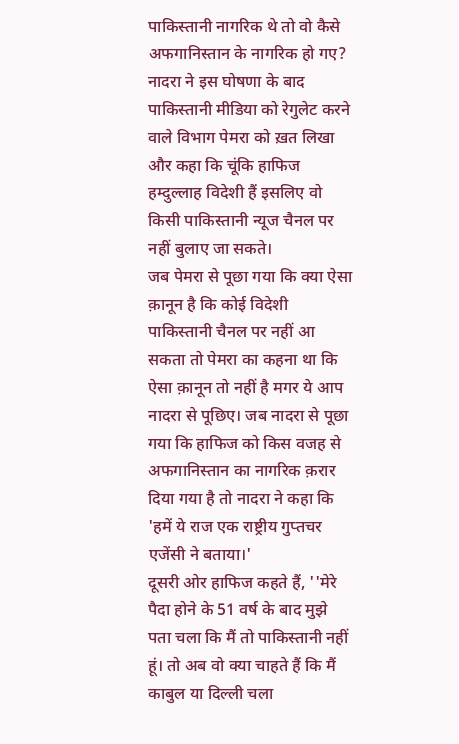पाकिस्तानी नागरिक थे तो वो कैसे अफगानिस्तान के नागरिक हो गए?
नादरा ने इस घोषणा के बाद पाकिस्तानी मीडिया को रेगुलेट करने वाले विभाग पेमरा को ख़त लिखा और कहा कि चूंकि हाफिज हम्दुल्लाह विदेशी हैं इसलिए वो किसी पाकिस्तानी न्यूज चैनल पर नहीं बुलाए जा सकते।
जब पेमरा से पूछा गया कि क्या ऐसा क़ानून है कि कोई विदेशी पाकिस्तानी चैनल पर नहीं आ सकता तो पेमरा का कहना था कि ऐसा क़ानून तो नहीं है मगर ये आप नादरा से पूछिए। जब नादरा से पूछा गया कि हाफिज को किस वजह से अफगानिस्तान का नागरिक क़रार दिया गया है तो नादरा ने कहा कि 'हमें ये राज एक राष्ट्रीय गुप्तचर एजेंसी ने बताया।'
दूसरी ओर हाफिज कहते हैं, ''मेरे पैदा होने के 51 वर्ष के बाद मुझे पता चला कि मैं तो पाकिस्तानी नहीं हूं। तो अब वो क्या चाहते हैं कि मैं काबुल या दिल्ली चला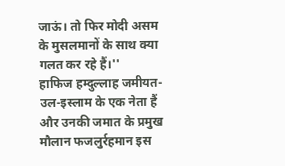जाऊं। तो फिर मोदी असम के मुसलमानों के साथ क्या गलत कर रहे हैं।''
हाफिज हम्दुल्लाह जमीयत-उल-इस्लाम के एक नेता हैं और उनकी जमात के प्रमुख मौलान फजलुर्रहमान इस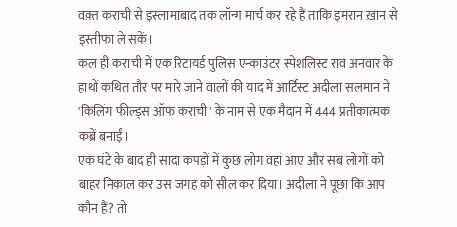वक़्त कराची से इस्लामाबाद तक लॉन्ग मार्च कर रहे हैं ताकि इमरान ख़ान से इस्तीफा ले सकें।
कल ही कराची में एक रिटायर्ड पुलिस एन्काउंटर स्पेशलिस्ट राव अनवार के हाथों कथित तौर पर मारे जाने वालों की याद में आर्टिस्ट अदीला सलमान ने 'किलिंग फील्ड्स ऑफ कराची' के नाम से एक मैदान में 444 प्रतीकात्मक कब्रें बनाईं।
एक घंटे के बाद ही सादा कपड़ों में कुछ लोग वहां आए और सब लोगों को बाहर निकाल कर उस जगह को सील कर दिया। अदीला ने पूछा कि आप कौन हैं? तो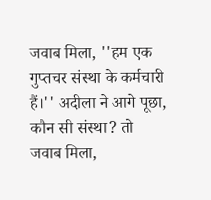जवाब मिला, ''हम एक गुप्तचर संस्था के कर्मचारी हैं।'' अदीला ने आगे पूछा, कौन सी संस्था? तो जवाब मिला,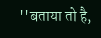''बताया तो है,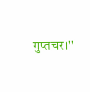गुप्तचर।''